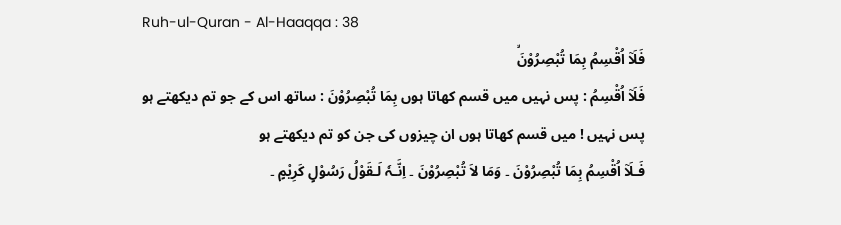Ruh-ul-Quran - Al-Haaqqa : 38
فَلَاۤ اُقْسِمُ بِمَا تُبْصِرُوْنَۙ
فَلَآ اُقْسِمُ : پس نہیں میں قسم کھاتا ہوں بِمَا تُبْصِرُوْنَ : ساتھ اس کے جو تم دیکھتے ہو
پس نہیں ! میں قسم کھاتا ہوں ان چیزوں کی جن کو تم دیکھتے ہو
فَـلَآ اُقْسِمُ بِمَا تُبْصِرُوْنَ ۔ وَمَا لاَ تُبْصِرُوْنَ ۔ اِنَّـہٗ لَـقَوْلُ رَسُوْلٍ کَرِیْمٍ ۔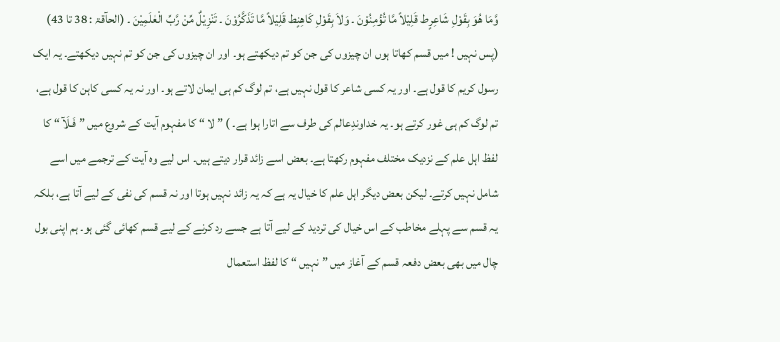وَّمَا ھُوَ بِقَوْلِ شَاعِرٍط قَلِیْلاً مَّا تُؤْمِنُوْنَ ۔ وَلاَ بِقَوْلِ کَاھِنٍط قَلِیْلاً مَّا تَذَکَّرُوْنَ ۔ تَنْزِیْلٌ مِّنْ رَّبِّ الْعٰلَمِیْنَ ۔ (الحآقۃ : 38 تا 43) (پس نہیں ! میں قسم کھاتا ہوں ان چیزوں کی جن کو تم دیکھتے ہو۔ اور ان چیزوں کی جن کو تم نہیں دیکھتے۔ یہ ایک رسول کریم کا قول ہے۔ اور یہ کسی شاعر کا قول نہیں ہے، تم لوگ کم ہی ایمان لاتے ہو۔ اور نہ یہ کسی کاہن کا قول ہے، تم لوگ کم ہی غور کرتے ہو۔ یہ خداوندِعالم کی طرف سے اتارا ہوا ہے۔ ) ” لا “ کا مفہوم آیت کے شروع میں ” فَـلَآ “ کا لفظ اہل علم کے نزدیک مختلف مفہوم رکھتا ہے۔ بعض اسے زائد قرار دیتے ہیں۔ اس لیے وہ آیت کے ترجمے میں اسے شامل نہیں کرتے۔ لیکن بعض دیگر اہل علم کا خیال یہ ہے کہ یہ زائد نہیں ہوتا اور نہ قسم کی نفی کے لیے آتا ہے، بلکہ یہ قسم سے پہلے مخاطب کے اس خیال کی تردید کے لیے آتا ہے جسے رد کرنے کے لیے قسم کھائی گئی ہو۔ ہم اپنی بول چال میں بھی بعض دفعہ قسم کے آغاز میں ” نہیں “ کا لفظ استعمال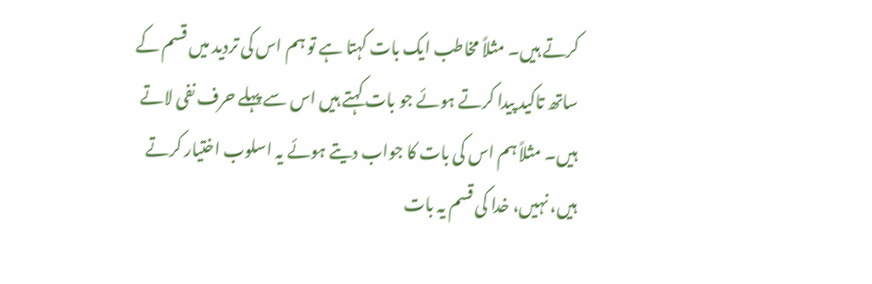کرتے ہیں۔ مثلاً مخاطب ایک بات کہتا ہے تو ہم اس کی تردید میں قسم کے ساتھ تاکید پیدا کرتے ہوئے جو بات کہتے ہیں اس سے پہلے حرف نفی لاتے ہیں۔ مثلاً ہم اس کی بات کا جواب دیتے ہوئے یہ اسلوب اختیار کرتے ہیں، نہیں، خدا کی قسم یہ بات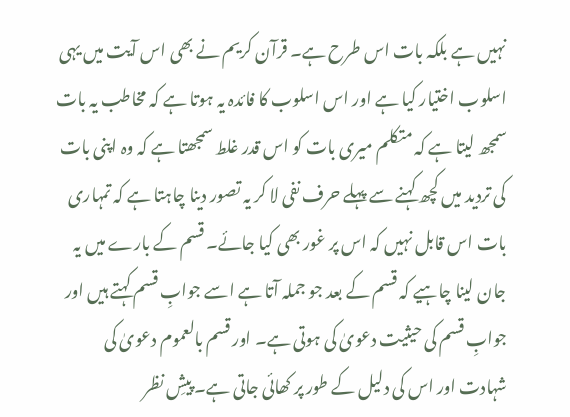نہیں ہے بلکہ بات اس طرح ہے۔ قرآن کریم نے بھی اس آیت میں یہی اسلوب اختیار کیا ہے اور اس اسلوب کا فائدہ یہ ہوتا ہے کہ مخاطب یہ بات سمجھ لیتا ہے کہ متکلم میری بات کو اس قدر غلط سمجھتا ہے کہ وہ اپنی بات کی تردید میں کچھ کہنے سے پہلے حرف نفی لا کر یہ تصور دینا چاہتا ہے کہ تمہاری بات اس قابل نہیں کہ اس پر غور بھی کیا جائے۔ قسم کے بارے میں یہ جان لینا چاہیے کہ قسم کے بعد جو جملہ آتا ہے اسے جوابِ قسم کہتے ہیں اور جوابِ قسم کی حیثیت دعویٰ کی ہوتی ہے۔ اور قسم بالعموم دعویٰ کی شہادت اور اس کی دلیل کے طور پر کھائی جاتی ہے۔ پیشِ نظر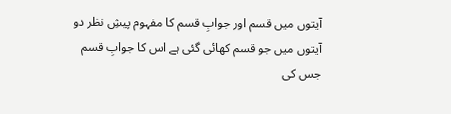آیتوں میں قسم اور جوابِ قسم کا مفہوم پیشِ نظر دو آیتوں میں جو قسم کھائی گئی ہے اس کا جوابِ قسم جس کی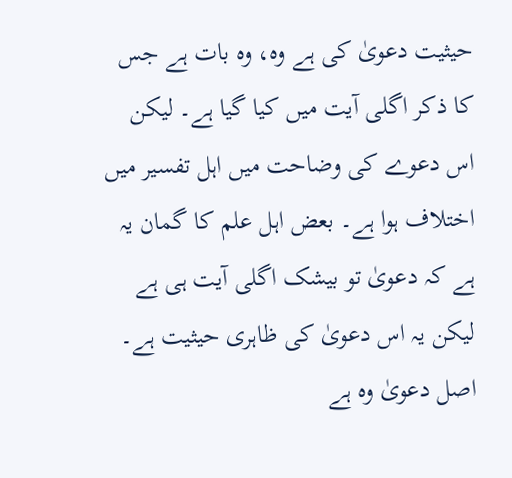حیثیت دعویٰ کی ہے وہ، وہ بات ہے جس کا ذکر اگلی آیت میں کیا گیا ہے۔ لیکن اس دعوے کی وضاحت میں اہل تفسیر میں اختلاف ہوا ہے۔ بعض اہل علم کا گمان یہ ہے کہ دعویٰ تو بیشک اگلی آیت ہی ہے لیکن یہ اس دعویٰ کی ظاہری حیثیت ہے۔ اصل دعویٰ وہ ہے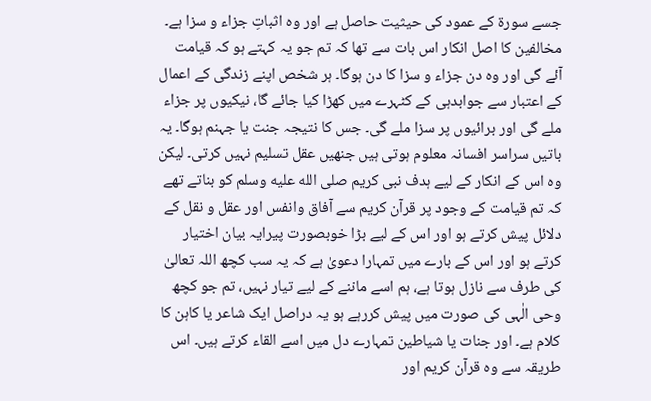جسے سورة کے عمود کی حیثیت حاصل ہے اور وہ اثباتِ جزاء و سزا ہے۔ مخالفین کا اصل انکار اس بات سے تھا کہ تم جو یہ کہتے ہو کہ قیامت آئے گی اور وہ دن جزاء و سزا کا دن ہوگا۔ ہر شخص اپنے زندگی کے اعمال کے اعتبار سے جوابدہی کے کٹہرے میں کھڑا کیا جائے گا، نیکیوں پر جزاء ملے گی اور برائیوں پر سزا ملے گی۔ جس کا نتیجہ جنت یا جہنم ہوگا۔ یہ باتیں سراسر افسانہ معلوم ہوتی ہیں جنھیں عقل تسلیم نہیں کرتی۔ لیکن وہ اس کے انکار کے لیے ہدف نبی کریم صلى الله عليه وسلم کو بناتے تھے کہ تم قیامت کے وجود پر قرآن کریم سے آفاق وانفس اور عقل و نقل کے دلائل پیش کرتے ہو اور اس کے لیے بڑا خوبصورت پیرایہ بیان اختیار کرتے ہو اور اس کے بارے میں تمہارا دعویٰ ہے کہ یہ سب کچھ اللہ تعالیٰ کی طرف سے نازل ہوتا ہے، ہم اسے ماننے کے لیے تیار نہیں، تم جو کچھ وحی الٰہی کی صورت میں پیش کررہے ہو یہ دراصل ایک شاعر یا کاہن کا کلام ہے۔ اور جنات یا شیاطین تمہارے دل میں اسے القاء کرتے ہیں۔ اس طریقہ سے وہ قرآن کریم اور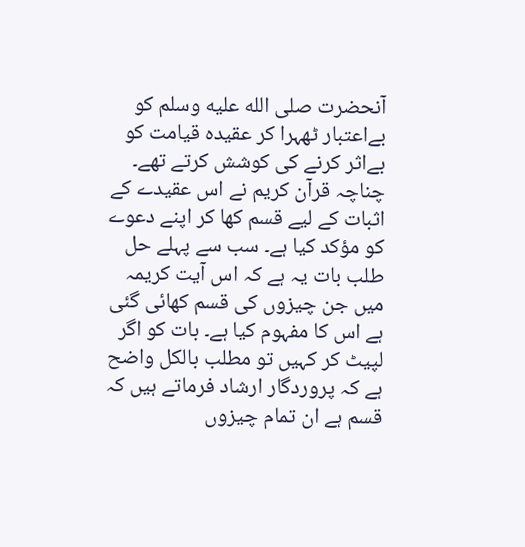آنحضرت صلى الله عليه وسلم کو بےاعتبار ٹھہرا کر عقیدہ قیامت کو بےاثر کرنے کی کوشش کرتے تھے۔ چناچہ قرآن کریم نے اس عقیدے کے اثبات کے لیے قسم کھا کر اپنے دعوے کو مؤکد کیا ہے۔ سب سے پہلے حل طلب بات یہ ہے کہ اس آیت کریمہ میں جن چیزوں کی قسم کھائی گئی ہے اس کا مفہوم کیا ہے۔ بات کو اگر لپیٹ کر کہیں تو مطلب بالکل واضح ہے کہ پروردگار ارشاد فرماتے ہیں کہ قسم ہے ان تمام چیزوں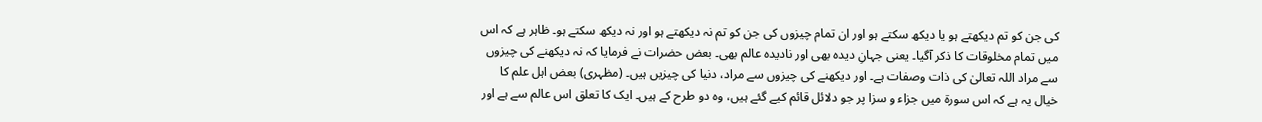کی جن کو تم دیکھتے ہو یا دیکھ سکتے ہو اور ان تمام چیزوں کی جن کو تم نہ دیکھتے ہو اور نہ دیکھ سکتے ہو۔ ظاہر ہے کہ اس میں تمام مخلوقات کا ذکر آگیا۔ یعنی جہانِ دیدہ بھی اور نادیدہ عالم بھی۔ بعض حضرات نے فرمایا کہ نہ دیکھنے کی چیزوں سے مراد اللہ تعالیٰ کی ذات وصفات ہے۔ اور دیکھنے کی چیزوں سے مراد، دنیا کی چیزیں ہیں۔ (مظہری) بعض اہل علم کا خیال یہ ہے کہ اس سورة میں جزاء و سزا پر جو دلائل قائم کیے گئے ہیں، وہ دو طرح کے ہیں۔ ایک کا تعلق اس عالم سے ہے اور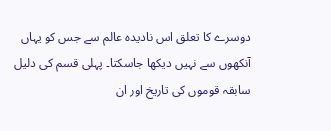دوسرے کا تعلق اس نادیدہ عالم سے جس کو یہاں آنکھوں سے نہیں دیکھا جاسکتا۔ پہلی قسم کی دلیل سابقہ قوموں کی تاریخ اور ان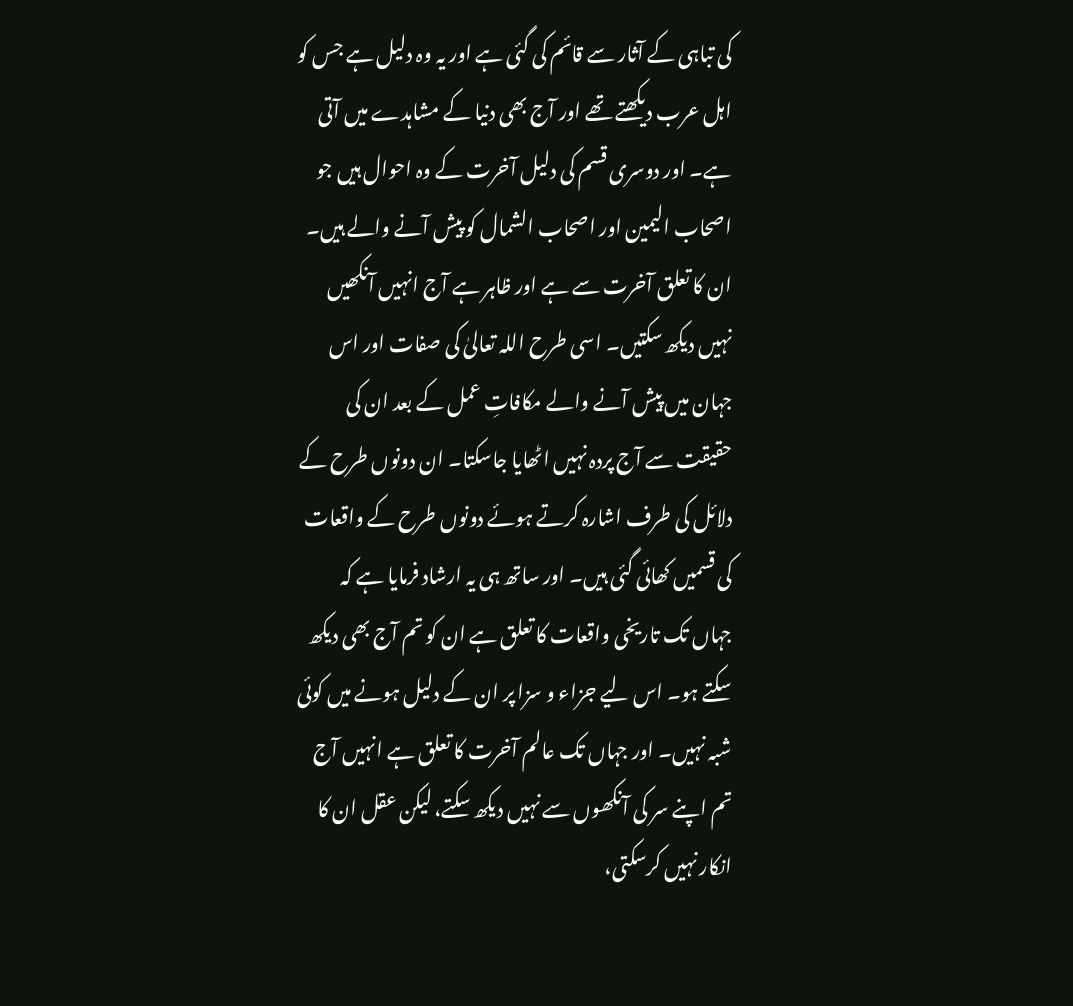کی تباہی کے آثار سے قائم کی گئی ہے اور یہ وہ دلیل ہے جس کو اہل عرب دیکھتے تھے اور آج بھی دنیا کے مشاہدے میں آتی ہے۔ اور دوسری قسم کی دلیل آخرت کے وہ احوال ہیں جو اصحاب الیمین اور اصحاب الشمال کو پیش آنے والے ہیں۔ ان کا تعلق آخرت سے ہے اور ظاہر ہے آج انہیں آنکھیں نہیں دیکھ سکتیں۔ اسی طرح اللہ تعالیٰ کی صفات اور اس جہان میں پیش آنے والے مکافاتِ عمل کے بعد ان کی حقیقت سے آج پردہ نہیں اٹھایا جاسکتا۔ ان دونوں طرح کے دلائل کی طرف اشارہ کرتے ہوئے دونوں طرح کے واقعات کی قسمیں کھائی گئی ہیں۔ اور ساتھ ہی یہ ارشاد فرمایا ہے کہ جہاں تک تاریخی واقعات کا تعلق ہے ان کو تم آج بھی دیکھ سکتے ہو۔ اس لیے جزاء و سزا پر ان کے دلیل ہونے میں کوئی شبہ نہیں۔ اور جہاں تک عالم آخرت کا تعلق ہے انہیں آج تم اپنے سر کی آنکھوں سے نہیں دیکھ سکتے، لیکن عقل ان کا انکار نہیں کرسکتی،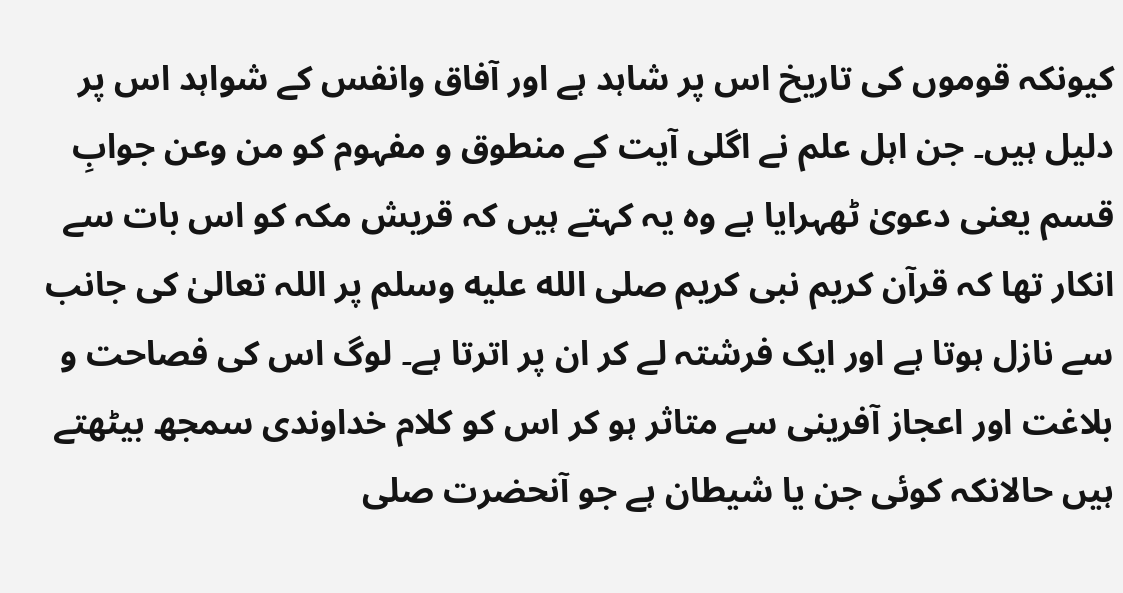کیونکہ قوموں کی تاریخ اس پر شاہد ہے اور آفاق وانفس کے شواہد اس پر دلیل ہیں۔ جن اہل علم نے اگلی آیت کے منطوق و مفہوم کو من وعن جوابِ قسم یعنی دعویٰ ٹھہرایا ہے وہ یہ کہتے ہیں کہ قریش مکہ کو اس بات سے انکار تھا کہ قرآن کریم نبی کریم صلى الله عليه وسلم پر اللہ تعالیٰ کی جانب سے نازل ہوتا ہے اور ایک فرشتہ لے کر ان پر اترتا ہے۔ لوگ اس کی فصاحت و بلاغت اور اعجاز آفرینی سے متاثر ہو کر اس کو کلام خداوندی سمجھ بیٹھتے ہیں حالانکہ کوئی جن یا شیطان ہے جو آنحضرت صلى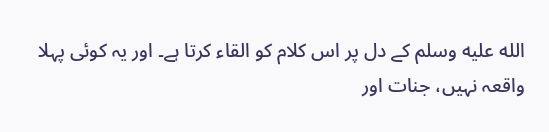الله عليه وسلم کے دل پر اس کلام کو القاء کرتا ہے۔ اور یہ کوئی پہلا واقعہ نہیں، جنات اور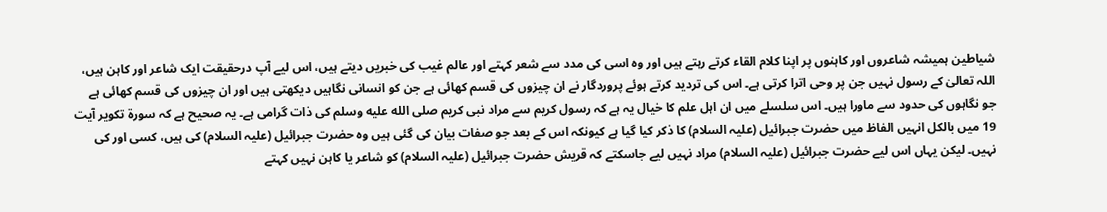شیاطین ہمیشہ شاعروں اور کاہنوں پر اپنا کلام القاء کرتے رہتے ہیں اور وہ اسی کی مدد سے شعر کہتے اور عالم غیب کی خبریں دیتے ہیں، اس لیے آپ درحقیقت ایک شاعر اور کاہن ہیں، اللہ تعالیٰ کے رسول نہیں جن پر وحی اترا کرتی ہے۔ اس کی تردید کرتے ہوئے پروردگار نے ان چیزوں کی قسم کھائی ہے جن کو انسانی نگاہیں دیکھتی ہیں اور ان چیزوں کی قسم کھائی ہے جو نگاہوں کی حدود سے ماورا ہیں۔ اس سلسلے میں ان اہل علم کا خیال یہ ہے کہ رسول کریم سے مراد نبی کریم صلى الله عليه وسلم کی ذات گرامی ہے۔ یہ صحیح ہے کہ سورة تکویر آیت 19 میں بالکل انہیں الفاظ میں حضرت جبرائیل (علیہ السلام) کا ذکر کیا گیا ہے کیونکہ اس کے بعد جو صفات بیان کی گئی ہیں وہ حضرت جبرائیل (علیہ السلام) کی ہیں، کسی اور کی نہیں۔ لیکن یہاں اس لیے حضرت جبرائیل (علیہ السلام) مراد نہیں لیے جاسکتے کہ قریش حضرت جبرائیل (علیہ السلام) کو شاعر یا کاہن نہیں کہتے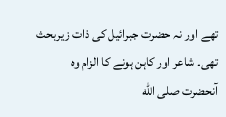تھے اور نہ حضرت جبرائیل کی ذات زیربحث تھی۔ شاعر اور کاہن ہونے کا الزام وہ آنحضرت صلى الله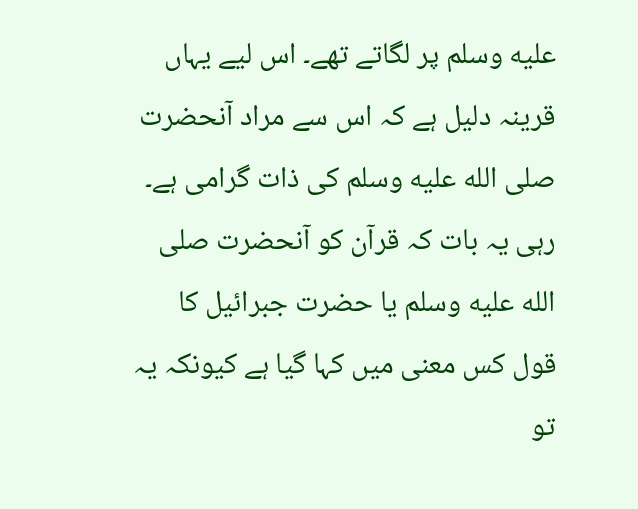عليه وسلم پر لگاتے تھے۔ اس لیے یہاں قرینہ دلیل ہے کہ اس سے مراد آنحضرت صلى الله عليه وسلم کی ذات گرامی ہے۔ رہی یہ بات کہ قرآن کو آنحضرت صلى الله عليه وسلم یا حضرت جبرائیل کا قول کس معنی میں کہا گیا ہے کیونکہ یہ تو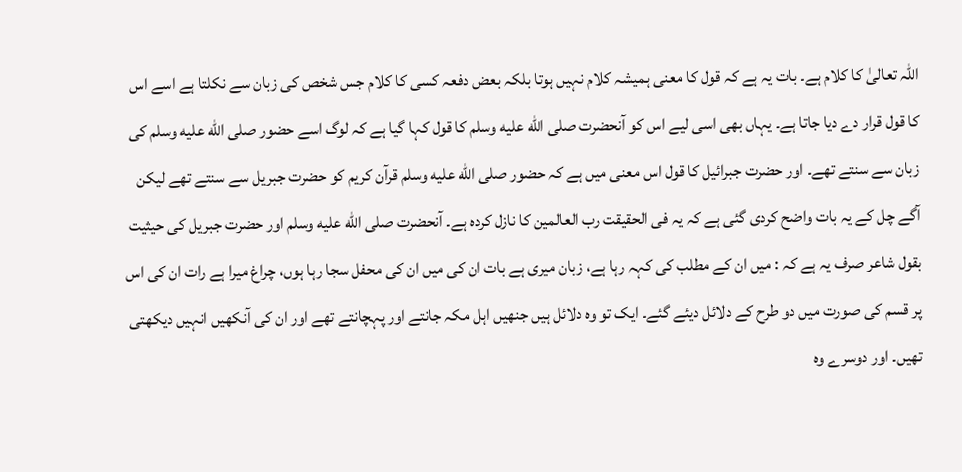اللہ تعالیٰ کا کلام ہے۔ بات یہ ہے کہ قول کا معنی ہمیشہ کلام نہیں ہوتا بلکہ بعض دفعہ کسی کا کلام جس شخص کی زبان سے نکلتا ہے اسے اس کا قول قرار دے دیا جاتا ہے۔ یہاں بھی اسی لیے اس کو آنحضرت صلى الله عليه وسلم کا قول کہا گیا ہے کہ لوگ اسے حضور صلى الله عليه وسلم کی زبان سے سنتے تھے۔ اور حضرت جبرائیل کا قول اس معنی میں ہے کہ حضور صلى الله عليه وسلم قرآن کریم کو حضرت جبریل سے سنتے تھے لیکن آگے چل کے یہ بات واضح کردی گئی ہے کہ یہ فی الحقیقت رب العالمین کا نازل کردہ ہے۔ آنحضرت صلى الله عليه وسلم اور حضرت جبریل کی حیثیت بقول شاعر صرف یہ ہے کہ : میں ان کے مطلب کی کہہ رہا ہے، زبان میری ہے بات ان کی میں ان کی محفل سجا رہا ہوں، چراغ میرا ہے رات ان کی اس پر قسم کی صورت میں دو طرح کے دلائل دیئے گئے۔ ایک تو وہ دلائل ہیں جنھیں اہل مکہ جانتے اور پہچانتے تھے اور ان کی آنکھیں انہیں دیکھتی تھیں۔ اور دوسرے وہ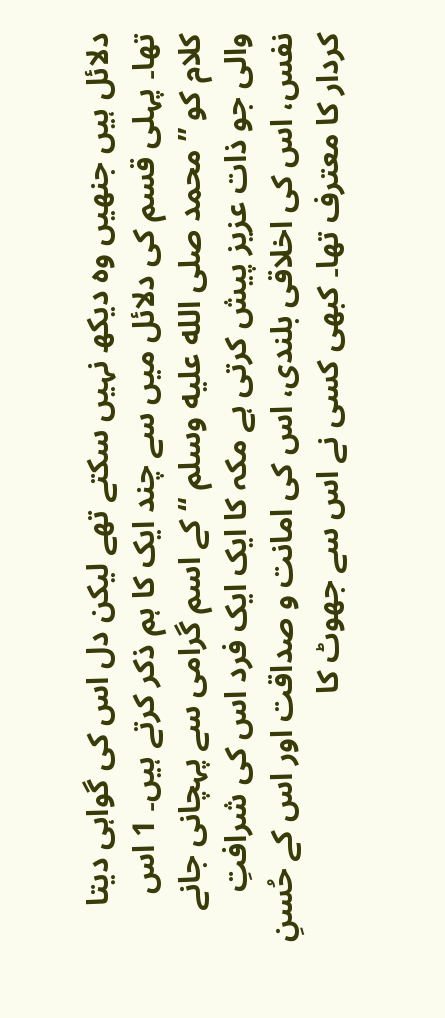دلائل ہیں جنھیں وہ دیکھ نہیں سکتے تھے لیکن دل اس کی گواہی دیتا تھا۔ پہلی قسم کی دلائل میں سے چند ایک کا ہم ذکر کرتے ہیں۔ 1 اس کلام کو ” محمد صلى الله عليه وسلم “ کے اسم گرامی سے پہچانی جانے والی جو ذات عزیز پیش کرتی ہے مکہ کا ایک ایک فرد اس کی شرافتِ نفس، اس کی اخلاقی بلندی، اس کی امانت و صداقت اور اس کے حُسنِ کردار کا معترف تھا۔ کبھی کسی نے اس سے جھوٹ کا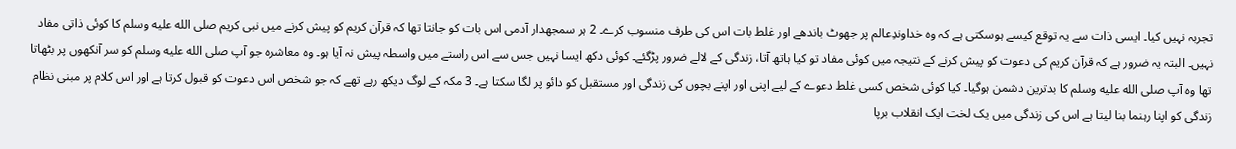تجربہ نہیں کیا۔ ایسی ذات سے یہ توقع کیسے ہوسکتی ہے کہ وہ خداوندِعالم پر جھوٹ باندھے اور غلط بات اس کی طرف منسوب کرے۔ 2 ہر سمجھدار آدمی اس بات کو جانتا تھا کہ قرآن کریم کو پیش کرنے میں نبی کریم صلى الله عليه وسلم کا کوئی ذاتی مفاد نہیں۔ البتہ یہ ضرور ہے کہ قرآن کریم کی دعوت کو پیش کرنے کے نتیجہ میں کوئی مفاد تو کیا ہاتھ آتا، زندگی کے لالے ضرور پڑگئے۔ کوئی دکھ ایسا نہیں جس سے اس راستے میں واسطہ پیش نہ آیا ہو۔ وہ معاشرہ جو آپ صلى الله عليه وسلم کو سر آنکھوں پر بٹھاتا تھا وہ آپ صلى الله عليه وسلم کا بدترین دشمن ہوگیا۔ کیا کوئی شخص کسی غلط دعوے کے لیے اپنی اور اپنے بچوں کی زندگی اور مستقبل کو دائو پر لگا سکتا ہے۔ 3 مکہ کے لوگ دیکھ رہے تھے کہ جو شخص اس دعوت کو قبول کرتا ہے اور اس کلام پر مبنی نظام زندگی کو اپنا رہنما بنا لیتا ہے اس کی زندگی میں یک لخت ایک انقلاب برپا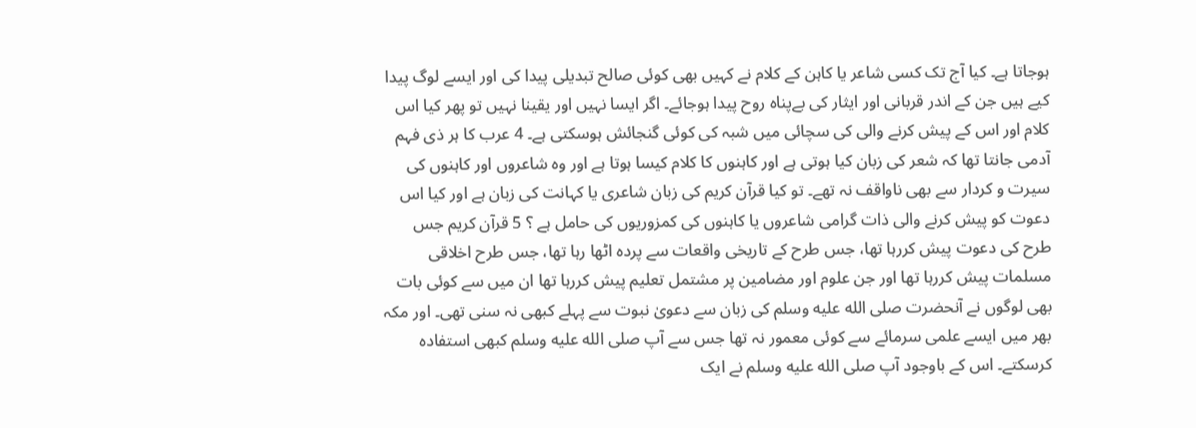ہوجاتا ہے۔ کیا آج تک کسی شاعر یا کاہن کے کلام نے کہیں بھی کوئی صالح تبدیلی پیدا کی اور ایسے لوگ پیدا کیے ہیں جن کے اندر قربانی اور ایثار کی بےپناہ روح پیدا ہوجائے۔ اگر ایسا نہیں اور یقینا نہیں تو پھر کیا اس کلام اور اس کے پیش کرنے والی کی سچائی میں شبہ کی کوئی گنجائش ہوسکتی ہے۔ 4 عرب کا ہر ذی فہم آدمی جانتا تھا کہ شعر کی زبان کیا ہوتی ہے اور کاہنوں کا کلام کیسا ہوتا ہے اور وہ شاعروں اور کاہنوں کی سیرت و کردار سے بھی ناواقف نہ تھے۔ تو کیا قرآن کریم کی زبان شاعری یا کہانت کی زبان ہے اور کیا اس دعوت کو پیش کرنے والی ذات گرامی شاعروں یا کاہنوں کی کمزوریوں کی حامل ہے ؟ 5 قرآن کریم جس طرح کی دعوت پیش کررہا تھا، جس طرح کے تاریخی واقعات سے پردہ اٹھا رہا تھا، جس طرح اخلاقی مسلمات پیش کررہا تھا اور جن علوم اور مضامین پر مشتمل تعلیم پیش کررہا تھا ان میں سے کوئی بات بھی لوگوں نے آنحضرت صلى الله عليه وسلم کی زبان سے دعویٰ نبوت سے پہلے کبھی نہ سنی تھی۔ اور مکہ بھر میں ایسے علمی سرمائے سے کوئی معمور نہ تھا جس سے آپ صلى الله عليه وسلم کبھی استفادہ کرسکتے۔ اس کے باوجود آپ صلى الله عليه وسلم نے ایک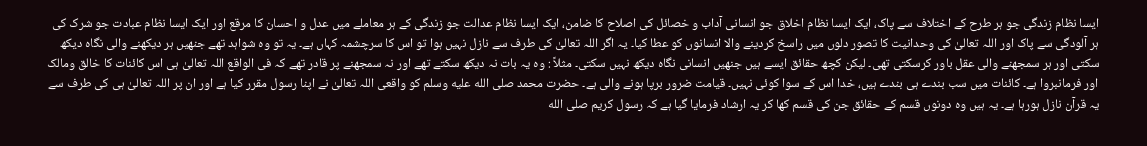ایسا نظام زندگی جو ہر طرح کے اختلاف سے پاک، ایک ایسا نظام اخلاق جو انسانی آداب و خصائل کی اصلاح کا ضامن، ایک ایسا نظام عدالت جو زندگی کے ہر معاملے میں عدل و احسان کا مرقع اور ایک ایسا نظام عبادت جو شرک کی ہر آلودگی سے پاک اور اللہ تعالیٰ کی وحدانیت کا تصور دلوں میں راسخ کردینے والا انسانوں کو عطا کیا۔ یہ اگر اللہ تعالیٰ کی طرف سے نازل نہیں ہوا تو اس کا سرچشمہ کہاں ہے۔ یہ تو وہ شواہد تھے جنھیں ہر دیکھنے والی نگاہ دیکھ سکتی اور ہر سمجھنے والی عقل باور کرسکتی تھی۔ لیکن کچھ حقائق ایسے ہیں جنھیں انسانی نگاہ دیکھ نہیں سکتی۔ مثلاً : وہ یہ بات نہ دیکھ سکتے تھے اور نہ سمجھنے پر قادر تھے کہ فی الواقع اللہ تعالیٰ ہی اس کائنات کا خالق ومالک اور فرمانبروا ہے۔ کائنات میں سب بندے ہی بندے ہیں، خدا اس کے سوا کوئی نہیں۔ قیامت ضرور برپا ہونے والی ہے۔ حضرت محمد صلى الله عليه وسلم کو واقعی اللہ تعالیٰ نے اپنا رسول مقرر کیا ہے اور ان پر اللہ تعالیٰ ہی کی طرف سے یہ قرآن نازل ہورہا ہے۔ یہ ہیں وہ دونوں قسم کے حقائق جن کی قسم کھا کر یہ ارشاد فرمایا گیا ہے کہ رسول کریم صلى الله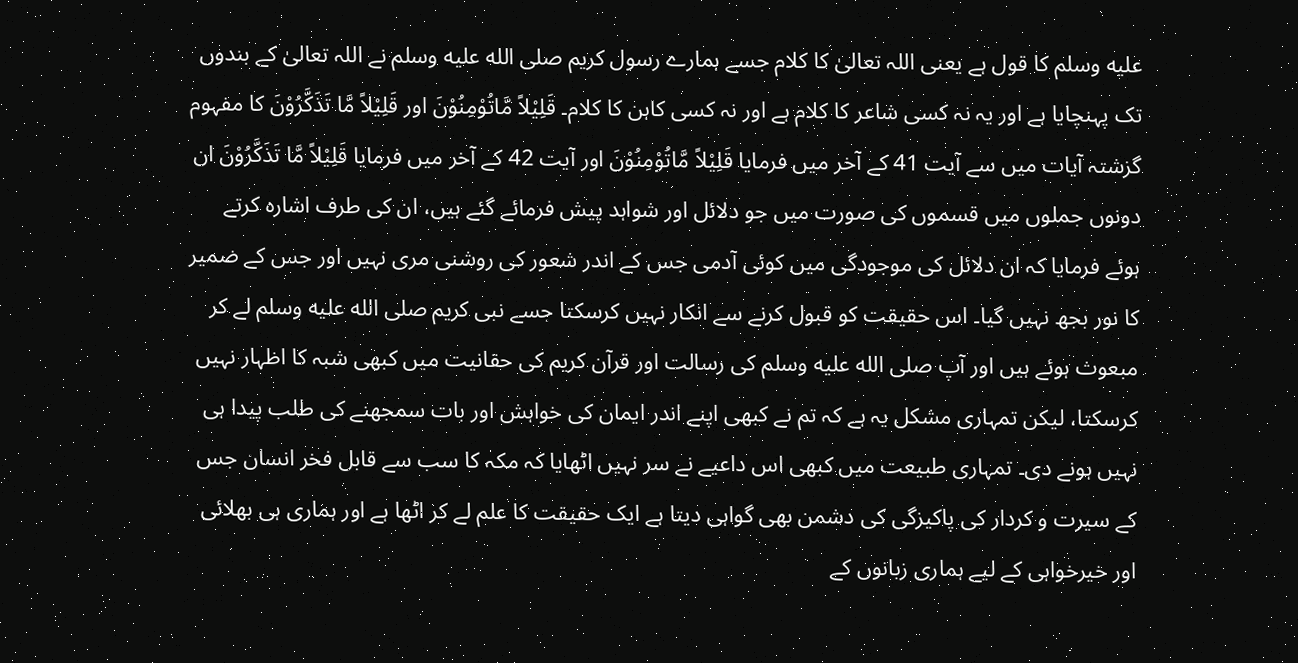عليه وسلم کا قول ہے یعنی اللہ تعالیٰ کا کلام جسے ہمارے رسول کریم صلى الله عليه وسلم نے اللہ تعالیٰ کے بندوں تک پہنچایا ہے اور یہ نہ کسی شاعر کا کلام ہے اور نہ کسی کاہن کا کلام۔ قَلِیْلاً مَّاتُوْمِنُوْنَ اور قَلِیْلاً مَّا تَذَکَّرُوْنَ کا مفہوم گزشتہ آیات میں سے آیت 41 کے آخر میں فرمایا قَلِیْلاً مَّاتُوْمِنُوْنَ اور آیت 42 کے آخر میں فرمایا قَلِیْلاً مَّا تَذَکَّرُوْنَ ان دونوں جملوں میں قسموں کی صورت میں جو دلائل اور شواہد پیش فرمائے گئے ہیں، ان کی طرف اشارہ کرتے ہوئے فرمایا کہ ان دلائل کی موجودگی میں کوئی آدمی جس کے اندر شعور کی روشنی مری نہیں اور جس کے ضمیر کا نور بجھ نہیں گیا۔ اس حقیقت کو قبول کرنے سے انکار نہیں کرسکتا جسے نبی کریم صلى الله عليه وسلم لے کر مبعوث ہوئے ہیں اور آپ صلى الله عليه وسلم کی رسالت اور قرآن کریم کی حقانیت میں کبھی شبہ کا اظہار نہیں کرسکتا، لیکن تمہاری مشکل یہ ہے کہ تم نے کبھی اپنے اندر ایمان کی خواہش اور بات سمجھنے کی طلب پیدا ہی نہیں ہونے دی۔ تمہاری طبیعت میں کبھی اس داعیے نے سر نہیں اٹھایا کہ مکہ کا سب سے قابل فخر انسان جس کے سیرت و کردار کی پاکیزگی کی دشمن بھی گواہی دیتا ہے ایک حقیقت کا علم لے کر اٹھا ہے اور ہماری ہی بھلائی اور خیرخواہی کے لیے ہماری زبانوں کے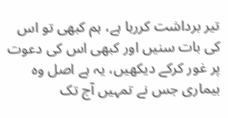تیر برداشت کررہا ہے، ہم کبھی تو اس کی بات سنیں اور کبھی اس کی دعوت پر غور کرکے دیکھیں، یہ ہے اصل وہ بیماری جس نے تمہیں آج تک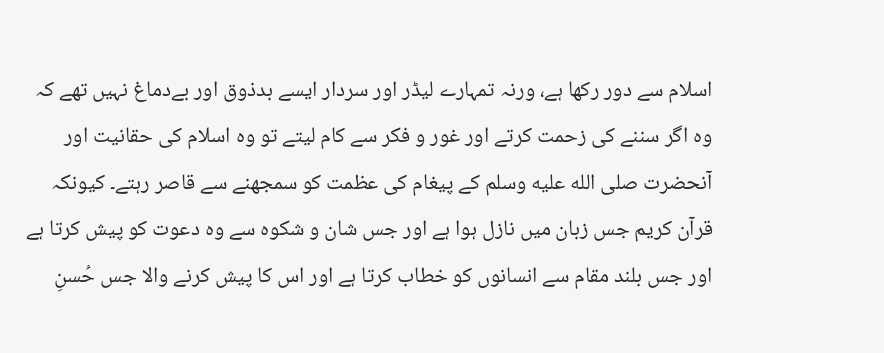اسلام سے دور رکھا ہے، ورنہ تمہارے لیڈر اور سردار ایسے بدذوق اور بےدماغ نہیں تھے کہ وہ اگر سننے کی زحمت کرتے اور غور و فکر سے کام لیتے تو وہ اسلام کی حقانیت اور آنحضرت صلى الله عليه وسلم کے پیغام کی عظمت کو سمجھنے سے قاصر رہتے۔ کیونکہ قرآن کریم جس زبان میں نازل ہوا ہے اور جس شان و شکوہ سے وہ دعوت کو پیش کرتا ہے اور جس بلند مقام سے انسانوں کو خطاب کرتا ہے اور اس کا پیش کرنے والا جس حُسنِ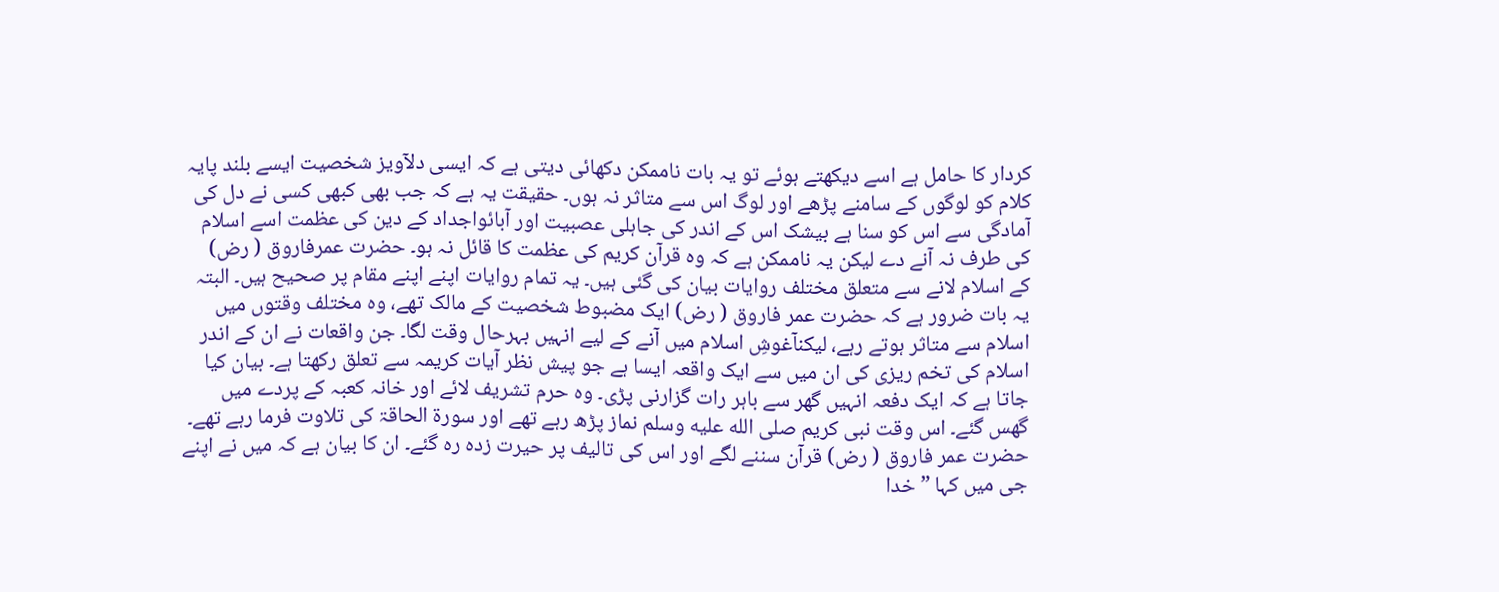کردار کا حامل ہے اسے دیکھتے ہوئے تو یہ بات ناممکن دکھائی دیتی ہے کہ ایسی دلآویز شخصیت ایسے بلند پایہ کلام کو لوگوں کے سامنے پڑھے اور لوگ اس سے متاثر نہ ہوں۔ حقیقت یہ ہے کہ جب بھی کبھی کسی نے دل کی آمادگی سے اس کو سنا ہے بیشک اس کے اندر کی جاہلی عصبیت اور آبائواجداد کے دین کی عظمت اسے اسلام کی طرف نہ آنے دے لیکن یہ ناممکن ہے کہ وہ قرآن کریم کی عظمت کا قائل نہ ہو۔ حضرت عمرفاروق ( رض) کے اسلام لانے سے متعلق مختلف روایات بیان کی گئی ہیں۔ یہ تمام روایات اپنے اپنے مقام پر صحیح ہیں۔ البتہ یہ بات ضرور ہے کہ حضرت عمر فاروق ( رض) ایک مضبوط شخصیت کے مالک تھے، وہ مختلف وقتوں میں اسلام سے متاثر ہوتے رہے، لیکنآغوشِ اسلام میں آنے کے لیے انہیں بہرحال وقت لگا۔ جن واقعات نے ان کے اندر اسلام کی تخم ریزی کی ان میں سے ایک واقعہ ایسا ہے جو پیش نظر آیات کریمہ سے تعلق رکھتا ہے۔ بیان کیا جاتا ہے کہ ایک دفعہ انہیں گھر سے باہر رات گزارنی پڑی۔ وہ حرم تشریف لائے اور خانہ کعبہ کے پردے میں گھس گئے۔ اس وقت نبی کریم صلى الله عليه وسلم نماز پڑھ رہے تھے اور سورة الحاقۃ کی تلاوت فرما رہے تھے۔ حضرت عمر فاروق ( رض) قرآن سننے لگے اور اس کی تالیف پر حیرت زدہ رہ گئے۔ ان کا بیان ہے کہ میں نے اپنے جی میں کہا ” خدا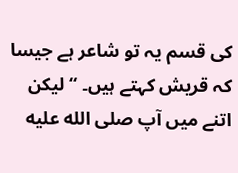کی قسم یہ تو شاعر ہے جیسا کہ قریش کہتے ہیں۔ “ لیکن اتنے میں آپ صلى الله عليه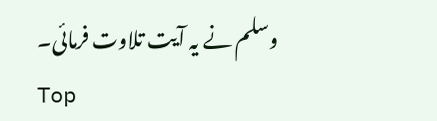وسلم نے یہ آیت تلاوت فرمائی۔
Top